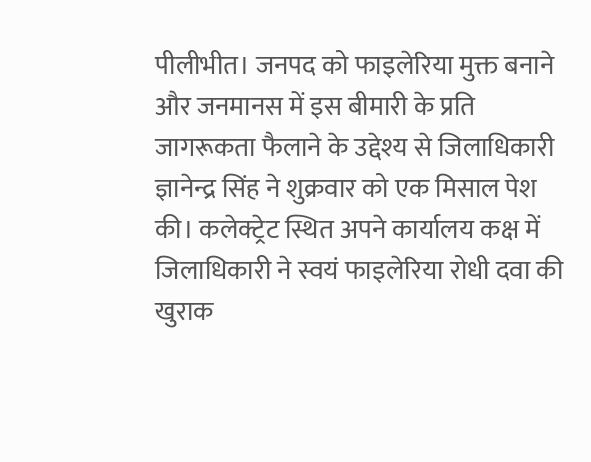पीलीभीत। जनपद को फाइलेरिया मुक्त बनाने और जनमानस में इस बीमारी के प्रति जागरूकता फैलाने के उद्देश्य से जिलाधिकारी ज्ञानेन्द्र सिंह ने शुक्रवार को एक मिसाल पेश की। कलेक्ट्रेट स्थित अपने कार्यालय कक्ष में जिलाधिकारी ने स्वयं फाइलेरिया रोधी दवा की खुराक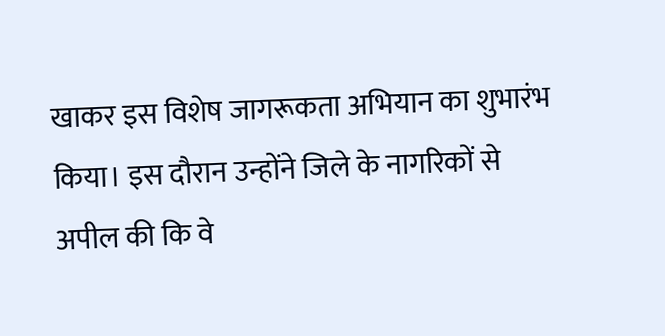खाकर इस विशेष जागरूकता अभियान का शुभारंभ किया। इस दौरान उन्होंने जिले के नागरिकों से अपील की कि वे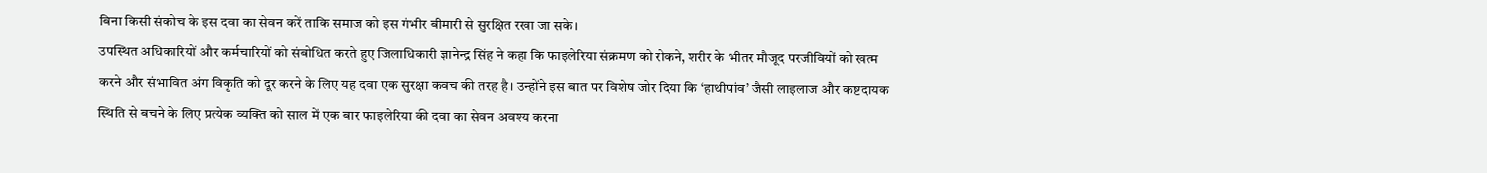बिना किसी संकोच के इस दवा का सेवन करें ताकि समाज को इस गंभीर बीमारी से सुरक्षित रखा जा सके।
उपस्थित अधिकारियों और कर्मचारियों को संबोधित करते हुए जिलाधिकारी ज्ञानेन्द्र सिंह ने कहा कि फाइलेरिया संक्रमण को रोकने, शरीर के भीतर मौजूद परजीवियों को खत्म करने और संभावित अंग विकृति को दूर करने के लिए यह दवा एक सुरक्षा कवच की तरह है। उन्होंने इस बात पर विशेष जोर दिया कि ‘हाथीपांव’ जैसी लाइलाज और कष्टदायक स्थिति से बचने के लिए प्रत्येक व्यक्ति को साल में एक बार फाइलेरिया की दवा का सेवन अवश्य करना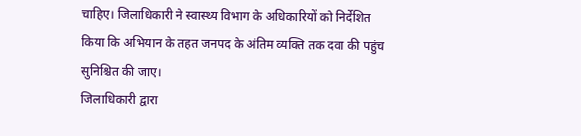चाहिए। जिलाधिकारी ने स्वास्थ्य विभाग के अधिकारियों को निर्देशित किया कि अभियान के तहत जनपद के अंतिम व्यक्ति तक दवा की पहुंच सुनिश्चित की जाए।
जिलाधिकारी द्वारा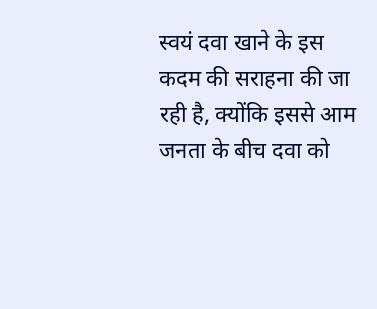स्वयं दवा खाने के इस कदम की सराहना की जा रही है, क्योंकि इससे आम जनता के बीच दवा को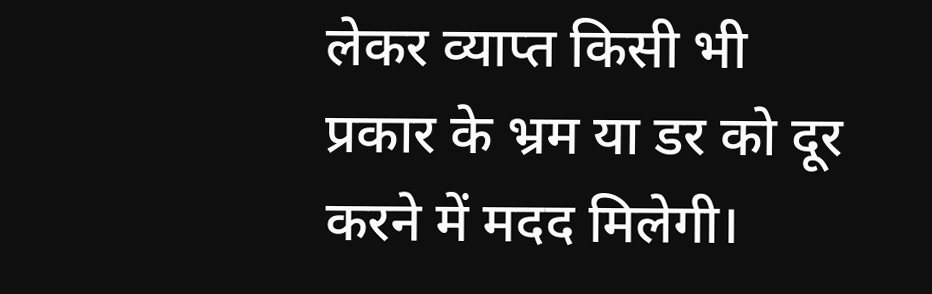लेकर व्याप्त किसी भी प्रकार के भ्रम या डर को दूर करने में मदद मिलेगी।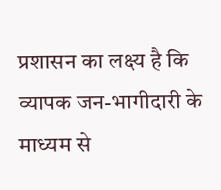प्रशासन का लक्ष्य है कि व्यापक जन-भागीदारी के माध्यम से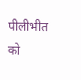पीलीभीत को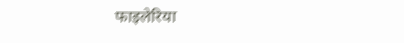फाइलेरिया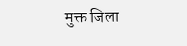मुक्त जिला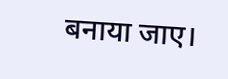बनाया जाए।